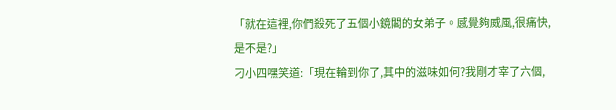「就在這裡,你們殺死了五個小鏡閣的女弟子。感覺夠威風,很痛快,是不是?」
刁小四嘿笑道:「現在輪到你了,其中的滋味如何?我剛才宰了六個,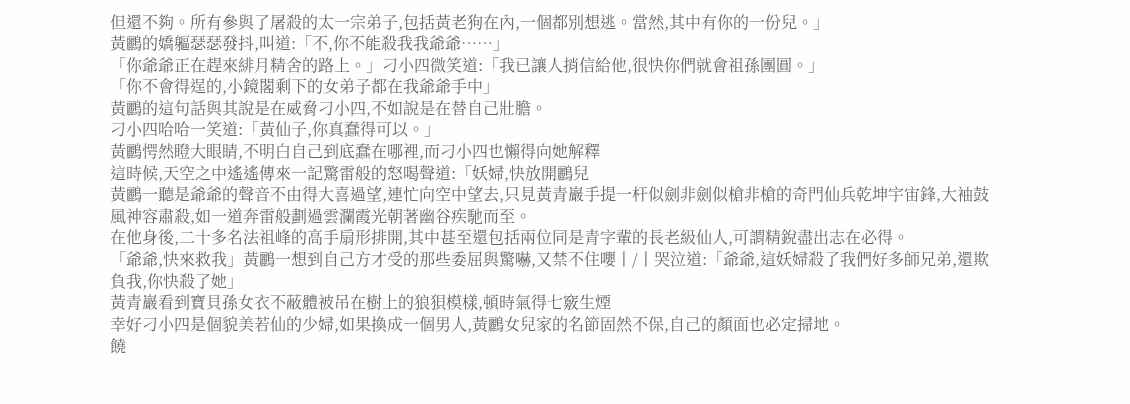但還不夠。所有參與了屠殺的太一宗弟子,包括黃老狗在內,一個都別想逃。當然,其中有你的一份兒。」
黃鸝的嬌軀瑟瑟發抖,叫道:「不,你不能殺我我爺爺……」
「你爺爺正在趕來緋月精舍的路上。」刁小四微笑道:「我已讓人捎信給他,很快你們就會祖孫團圓。」
「你不會得逞的,小鏡閣剩下的女弟子都在我爺爺手中」
黃鸝的這句話與其說是在威脅刁小四,不如說是在替自己壯膽。
刁小四哈哈一笑道:「黃仙子,你真蠢得可以。」
黃鸝愕然瞪大眼睛,不明白自己到底蠢在哪裡,而刁小四也懶得向她解釋
這時候,天空之中遙遙傳來一記驚雷般的怒喝聲道:「妖婦,快放開鸝兒
黃鸝一聽是爺爺的聲音不由得大喜過望,連忙向空中望去,只見黃青巖手提一杆似劍非劍似槍非槍的奇門仙兵乾坤宇宙鋒,大袖鼓風神容肅殺,如一道奔雷般劃過雲瀾霞光朝著幽谷疾馳而至。
在他身後,二十多名法祖峰的高手扇形排開,其中甚至還包括兩位同是青字輩的長老級仙人,可謂精銳盡出志在必得。
「爺爺,快來救我」黃鸝一想到自己方才受的那些委屈與驚嚇,又禁不住嚶丨/丨哭泣道:「爺爺,這妖婦殺了我們好多師兄弟,還欺負我,你快殺了她」
黃青巖看到寶貝孫女衣不蔽體被吊在樹上的狼狽模樣,頓時氣得七竅生煙
幸好刁小四是個貌美若仙的少婦,如果換成一個男人,黃鸝女兒家的名節固然不保,自己的顏面也必定掃地。
饒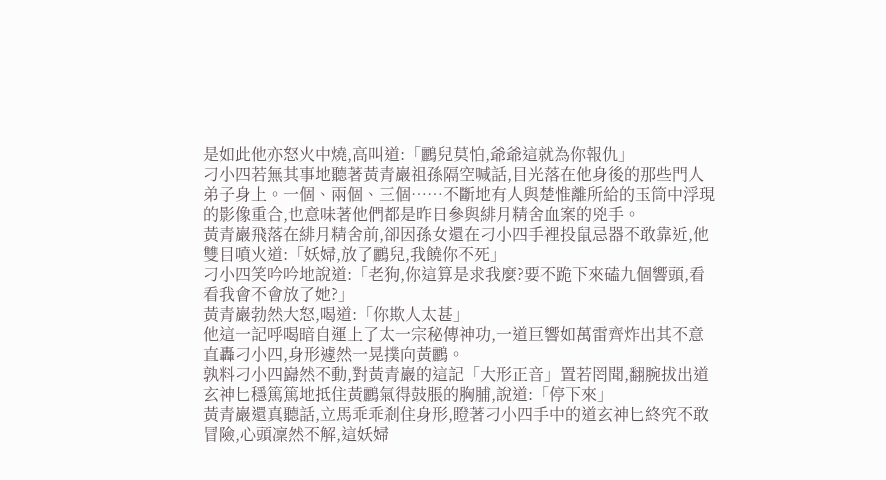是如此他亦怒火中燒,高叫道:「鸝兒莫怕,爺爺這就為你報仇」
刁小四若無其事地聽著黃青巖祖孫隔空喊話,目光落在他身後的那些門人弟子身上。一個、兩個、三個……不斷地有人與楚惟離所給的玉筒中浮現的影像重合,也意味著他們都是昨日參與緋月精舍血案的兇手。
黃青巖飛落在緋月精舍前,卻因孫女還在刁小四手裡投鼠忌器不敢靠近,他雙目噴火道:「妖婦,放了鸝兒,我饒你不死」
刁小四笑吟吟地說道:「老狗,你這算是求我麼?要不跪下來磕九個響頭,看看我會不會放了她?」
黃青巖勃然大怒,喝道:「你欺人太甚」
他這一記呼喝暗自運上了太一宗秘傳神功,一道巨響如萬雷齊炸出其不意直轟刁小四,身形遽然一晃撲向黃鸝。
孰料刁小四巋然不動,對黃青巖的這記「大形正音」置若罔聞,翻腕拔出道玄神匕穩篤篤地抵住黃鸝氣得鼓脹的胸脯,說道:「停下來」
黃青巖還真聽話,立馬乖乖剎住身形,瞪著刁小四手中的道玄神匕終究不敢冒險,心頭凜然不解,這妖婦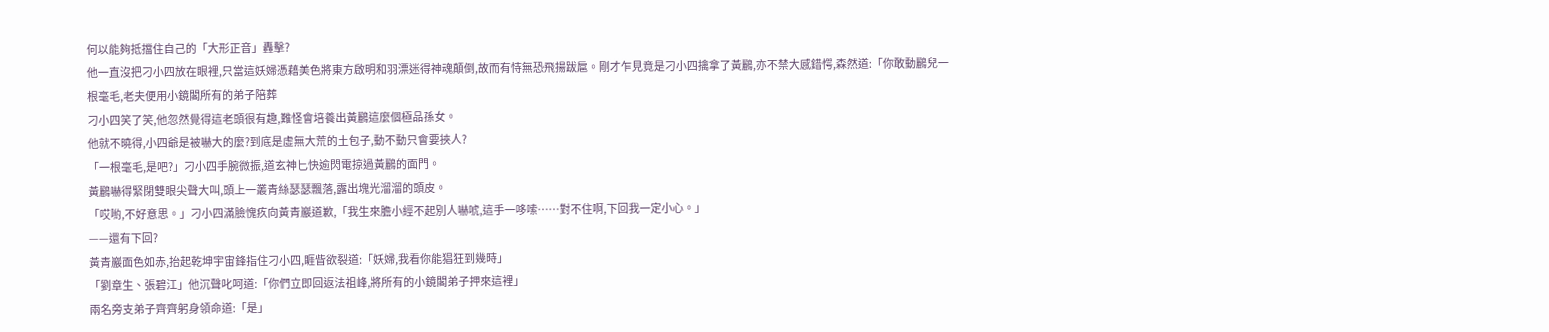何以能夠抵擋住自己的「大形正音」轟擊?
他一直沒把刁小四放在眼裡,只當這妖婦憑藉美色將東方啟明和羽漂迷得神魂顛倒,故而有恃無恐飛揚跋扈。剛才乍見竟是刁小四擒拿了黃鸝,亦不禁大感錯愕,森然道:「你敢動鸝兒一根毫毛,老夫便用小鏡閣所有的弟子陪葬
刁小四笑了笑,他忽然覺得這老頭很有趣,難怪會培養出黃鸝這麼個極品孫女。
他就不曉得,小四爺是被嚇大的麼?到底是虛無大荒的土包子,動不動只會要挾人?
「一根毫毛,是吧?」刁小四手腕微振,道玄神匕快逾閃電掠過黃鸝的面門。
黃鸝嚇得緊閉雙眼尖聲大叫,頭上一叢青絲瑟瑟飄落,露出塊光溜溜的頭皮。
「哎喲,不好意思。」刁小四滿臉愧疚向黃青巖道歉,「我生來膽小經不起別人嚇唬,這手一哆嗦……對不住啊,下回我一定小心。」
——還有下回?
黃青巖面色如赤,抬起乾坤宇宙鋒指住刁小四,睚眥欲裂道:「妖婦,我看你能猖狂到幾時」
「劉章生、張碧江」他沉聲叱呵道:「你們立即回返法祖峰,將所有的小鏡閣弟子押來這裡」
兩名旁支弟子齊齊躬身領命道:「是」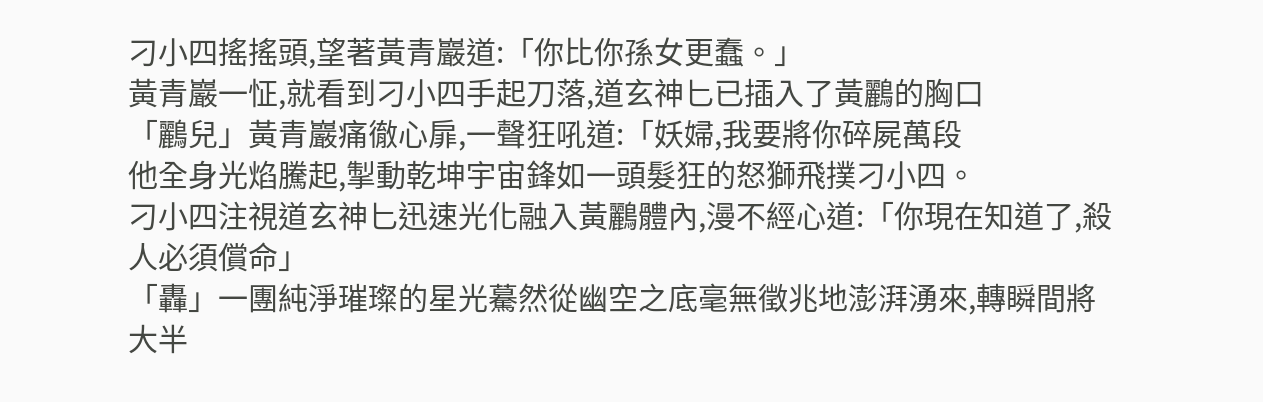刁小四搖搖頭,望著黃青巖道:「你比你孫女更蠢。」
黃青巖一怔,就看到刁小四手起刀落,道玄神匕已插入了黃鸝的胸口
「鸝兒」黃青巖痛徹心扉,一聲狂吼道:「妖婦,我要將你碎屍萬段
他全身光焰騰起,掣動乾坤宇宙鋒如一頭髮狂的怒獅飛撲刁小四。
刁小四注視道玄神匕迅速光化融入黃鸝體內,漫不經心道:「你現在知道了,殺人必須償命」
「轟」一團純淨璀璨的星光驀然從幽空之底毫無徵兆地澎湃湧來,轉瞬間將大半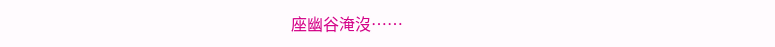座幽谷淹沒……